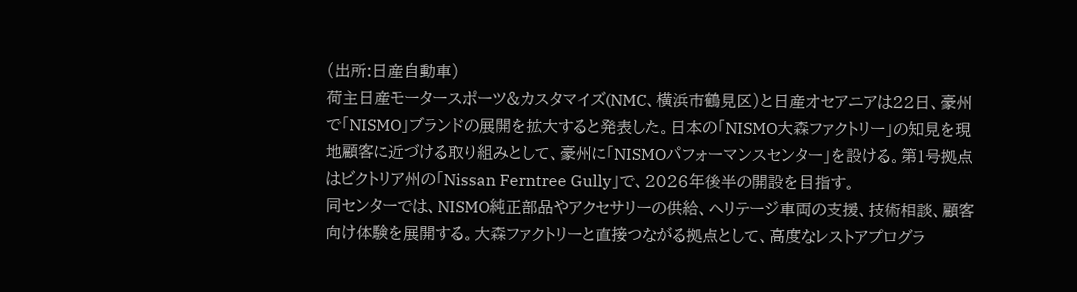(出所:日産自動車)
荷主日産モータースポーツ&カスタマイズ(NMC、横浜市鶴見区)と日産オセアニアは22日、豪州で「NISMO」ブランドの展開を拡大すると発表した。日本の「NISMO大森ファクトリー」の知見を現地顧客に近づける取り組みとして、豪州に「NISMOパフォーマンスセンター」を設ける。第1号拠点はビクトリア州の「Nissan Ferntree Gully」で、2026年後半の開設を目指す。
同センターでは、NISMO純正部品やアクセサリーの供給、ヘリテージ車両の支援、技術相談、顧客向け体験を展開する。大森ファクトリーと直接つながる拠点として、高度なレストアプログラ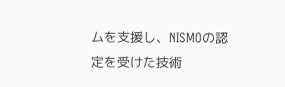ムを支援し、NISMOの認定を受けた技術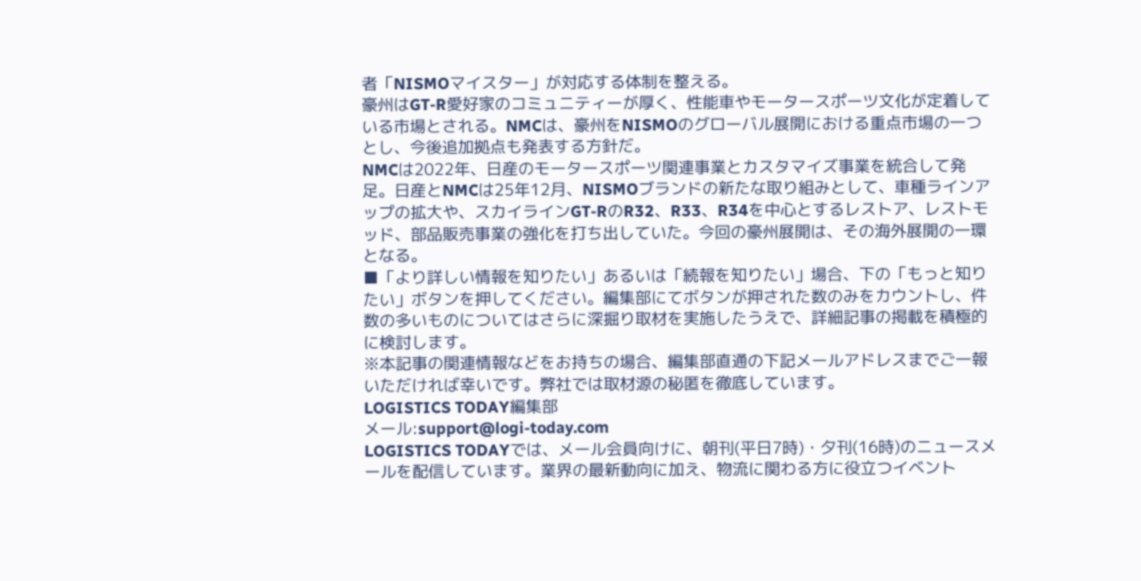者「NISMOマイスター」が対応する体制を整える。
豪州はGT-R愛好家のコミュニティーが厚く、性能車やモータースポーツ文化が定着している市場とされる。NMCは、豪州をNISMOのグローバル展開における重点市場の一つとし、今後追加拠点も発表する方針だ。
NMCは2022年、日産のモータースポーツ関連事業とカスタマイズ事業を統合して発足。日産とNMCは25年12月、NISMOブランドの新たな取り組みとして、車種ラインアップの拡大や、スカイラインGT-RのR32、R33、R34を中心とするレストア、レストモッド、部品販売事業の強化を打ち出していた。今回の豪州展開は、その海外展開の一環となる。
■「より詳しい情報を知りたい」あるいは「続報を知りたい」場合、下の「もっと知りたい」ボタンを押してください。編集部にてボタンが押された数のみをカウントし、件数の多いものについてはさらに深掘り取材を実施したうえで、詳細記事の掲載を積極的に検討します。
※本記事の関連情報などをお持ちの場合、編集部直通の下記メールアドレスまでご一報いただければ幸いです。弊社では取材源の秘匿を徹底しています。
LOGISTICS TODAY編集部
メール:support@logi-today.com
LOGISTICS TODAYでは、メール会員向けに、朝刊(平日7時)・夕刊(16時)のニュースメールを配信しています。業界の最新動向に加え、物流に関わる方に役立つイベント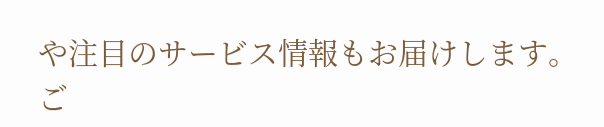や注目のサービス情報もお届けします。
ご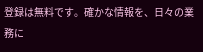登録は無料です。確かな情報を、日々の業務に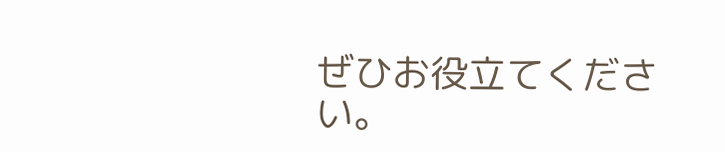ぜひお役立てください。